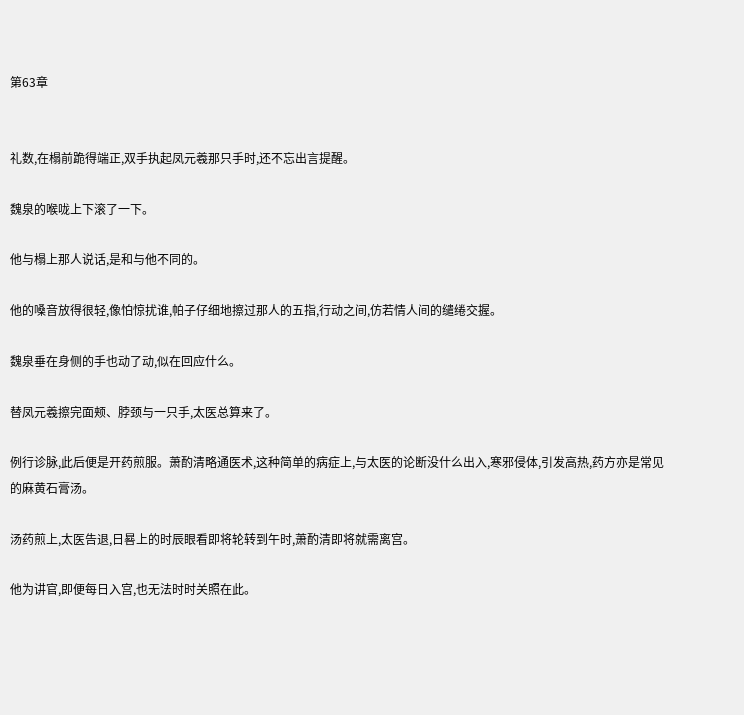第63章


礼数,在榻前跪得端正,双手执起凤元羲那只手时,还不忘出言提醒。

魏泉的喉咙上下滚了一下。

他与榻上那人说话,是和与他不同的。

他的嗓音放得很轻,像怕惊扰谁,帕子仔细地擦过那人的五指,行动之间,仿若情人间的缱绻交握。

魏泉垂在身侧的手也动了动,似在回应什么。

替凤元羲擦完面颊、脖颈与一只手,太医总算来了。

例行诊脉,此后便是开药煎服。萧酌清略通医术,这种简单的病症上,与太医的论断没什么出入,寒邪侵体,引发高热,药方亦是常见的麻黄石膏汤。

汤药煎上,太医告退,日晷上的时辰眼看即将轮转到午时,萧酌清即将就需离宫。

他为讲官,即便每日入宫,也无法时时关照在此。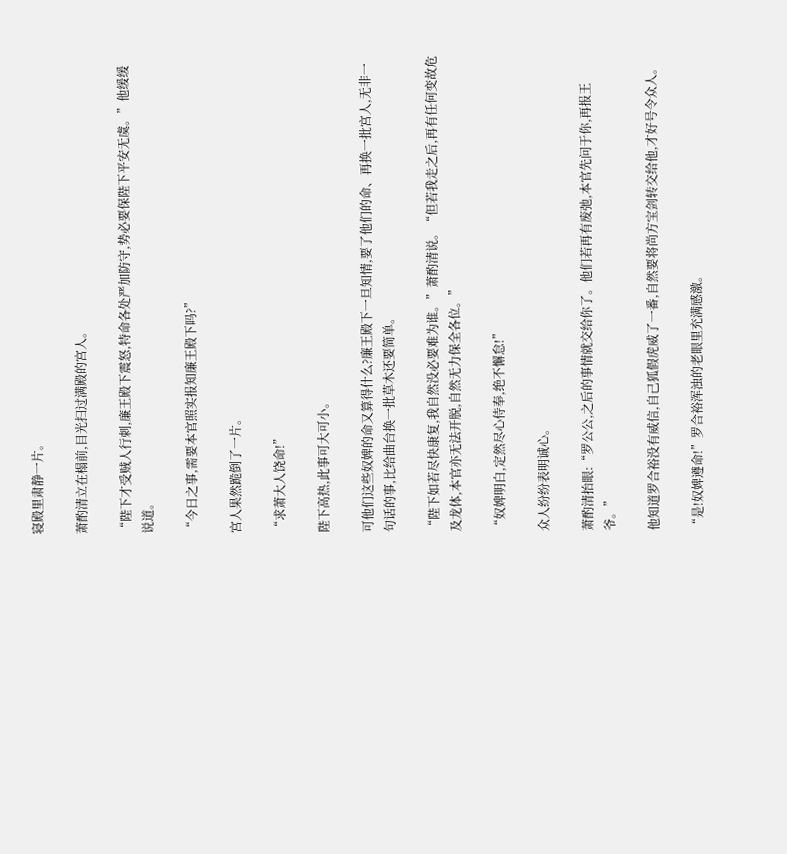寝殿里肃静一片。

萧酌清立在榻前,目光扫过满殿的宫人。

“陛下才受贼人行刺,廉王殿下震怒,特命各处严加防守,势必要保陛下平安无虞。”他缓缓说道。

“今日之事,需要本官照实报知廉王殿下吗?”

宫人果然跪倒了一片。

“求萧大人饶命!”

陛下高热,此事可大可小。

可他们这些奴婢的命又算得什么?廉王殿下一旦知情,要了他们的命、再换一批宫人,无非一句话的事,比给曲台换一批草木还要简单。

“陛下如若尽快康复,我自然没必要难为谁。”萧酌清说。“但若我走之后,再有任何变故危及龙体,本官亦无法开脱,自然无力保全各位。”

“奴婢明白,定然尽心侍奉,绝不懈怠!”

众人纷纷表明诚心。

萧酌清抬眼:“罗公公,之后的事情就交给你了。他们若再有废弛,本官先问于你,再报王爷。”

他知道罗合裕没有威信,自己狐假虎威了一番,自然要将尚方宝剑转交给他,才好号令众人。

“是!奴婢遵命!”罗合裕浑浊的老眼里充满感激。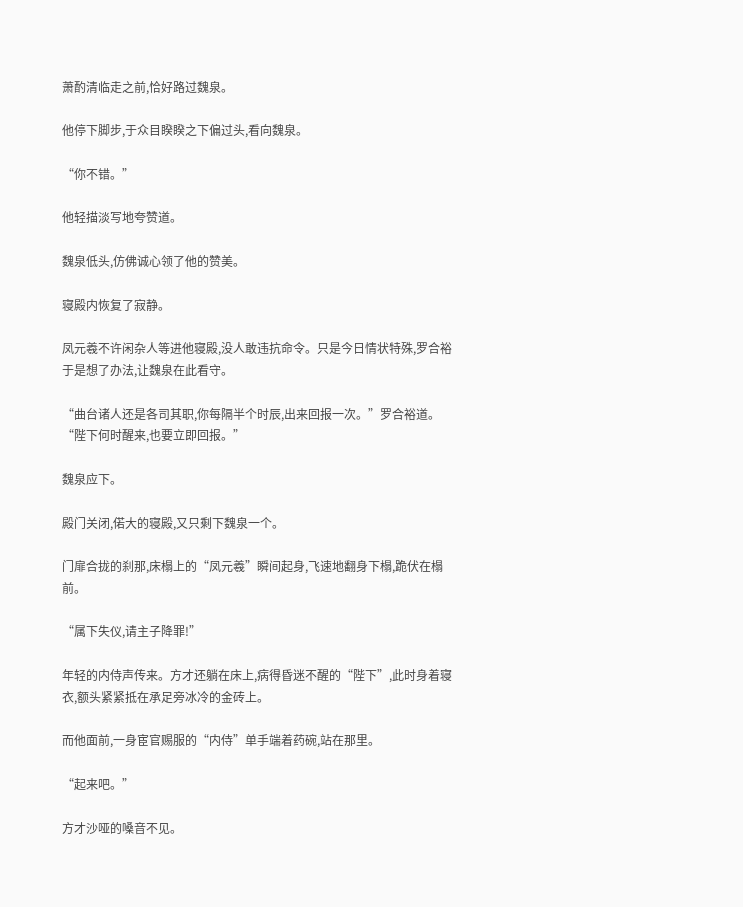萧酌清临走之前,恰好路过魏泉。

他停下脚步,于众目睽睽之下偏过头,看向魏泉。

“你不错。”

他轻描淡写地夸赞道。

魏泉低头,仿佛诚心领了他的赞美。

寝殿内恢复了寂静。

凤元羲不许闲杂人等进他寝殿,没人敢违抗命令。只是今日情状特殊,罗合裕于是想了办法,让魏泉在此看守。

“曲台诸人还是各司其职,你每隔半个时辰,出来回报一次。”罗合裕道。“陛下何时醒来,也要立即回报。”

魏泉应下。

殿门关闭,偌大的寝殿,又只剩下魏泉一个。

门扉合拢的刹那,床榻上的“凤元羲”瞬间起身,飞速地翻身下榻,跪伏在榻前。

“属下失仪,请主子降罪!”

年轻的内侍声传来。方才还躺在床上,病得昏迷不醒的“陛下”,此时身着寝衣,额头紧紧抵在承足旁冰冷的金砖上。

而他面前,一身宦官赐服的“内侍”单手端着药碗,站在那里。

“起来吧。”

方才沙哑的嗓音不见。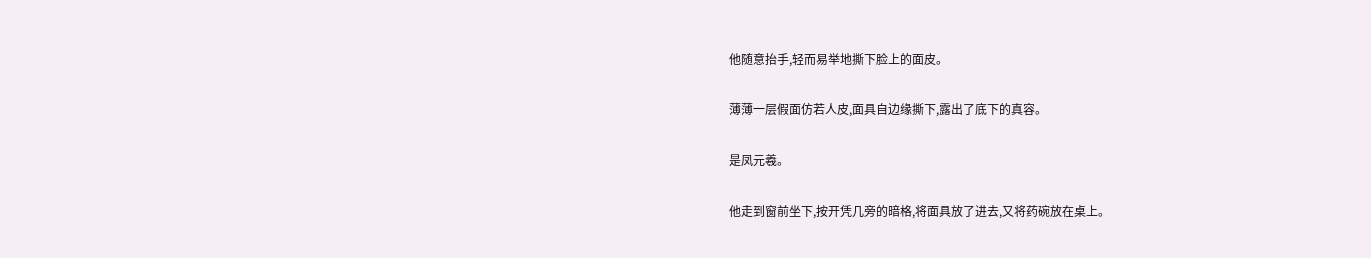他随意抬手,轻而易举地撕下脸上的面皮。

薄薄一层假面仿若人皮,面具自边缘撕下,露出了底下的真容。

是凤元羲。

他走到窗前坐下,按开凭几旁的暗格,将面具放了进去,又将药碗放在桌上。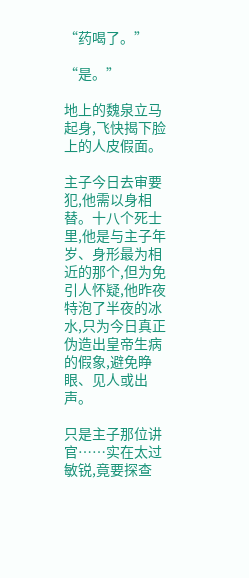“药喝了。”

“是。”

地上的魏泉立马起身,飞快揭下脸上的人皮假面。

主子今日去审要犯,他需以身相替。十八个死士里,他是与主子年岁、身形最为相近的那个,但为免引人怀疑,他昨夜特泡了半夜的冰水,只为今日真正伪造出皇帝生病的假象,避免睁眼、见人或出声。

只是主子那位讲官……实在太过敏锐,竟要探查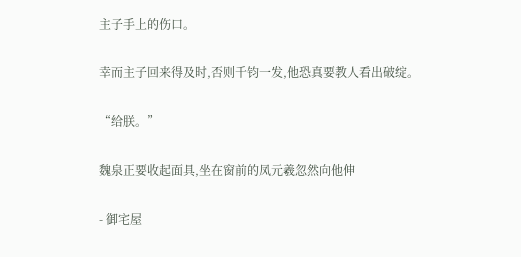主子手上的伤口。

幸而主子回来得及时,否则千钧一发,他恐真要教人看出破绽。

“给朕。”

魏泉正要收起面具,坐在窗前的凤元羲忽然向他伸

- 御宅屋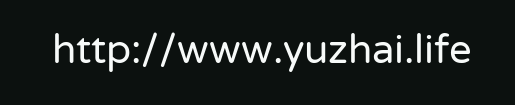http://www.yuzhai.life